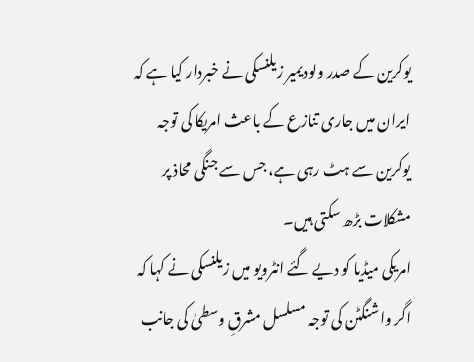یوکرین کے صدر ولودیمیر زیلنسکی نے خبردار کیا ہے کہ ایران میں جاری تنازع کے باعث امریکا کی توجہ یوکرین سے ہٹ رہی ہے، جس سے جنگی محاذ پر مشکلات بڑھ سکتی ہیں۔
امریکی میڈیا کو دیے گئے انٹرویو میں زیلنسکی نے کہا کہ اگر واشنگٹن کی توجہ مسلسل مشرقِ وسطیٰ کی جانب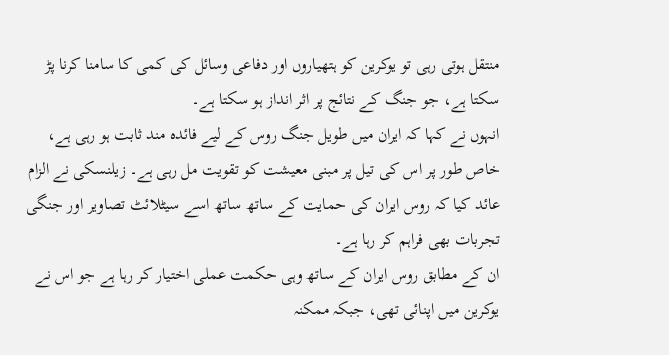منتقل ہوتی رہی تو یوکرین کو ہتھیاروں اور دفاعی وسائل کی کمی کا سامنا کرنا پڑ سکتا ہے، جو جنگ کے نتائج پر اثر انداز ہو سکتا ہے۔
انہوں نے کہا کہ ایران میں طویل جنگ روس کے لیے فائدہ مند ثابت ہو رہی ہے، خاص طور پر اس کی تیل پر مبنی معیشت کو تقویت مل رہی ہے۔ زیلنسکی نے الزام عائد کیا کہ روس ایران کی حمایت کے ساتھ ساتھ اسے سیٹلائٹ تصاویر اور جنگی تجربات بھی فراہم کر رہا ہے۔
ان کے مطابق روس ایران کے ساتھ وہی حکمت عملی اختیار کر رہا ہے جو اس نے یوکرین میں اپنائی تھی، جبکہ ممکنہ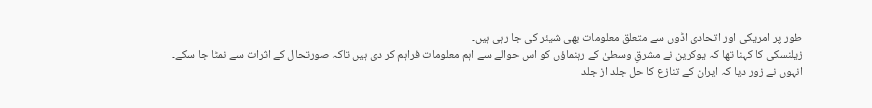طور پر امریکی اور اتحادی اڈوں سے متعلق معلومات بھی شیئر کی جا رہی ہیں۔
زیلنسکی کا کہنا تھا کہ یوکرین نے مشرقِ وسطیٰ کے رہنماؤں کو اس حوالے سے اہم معلومات فراہم کر دی ہیں تاکہ صورتحال کے اثرات سے نمٹا جا سکے۔
انہوں نے زور دیا کہ ایران کے تنازع کا حل جلد از جلد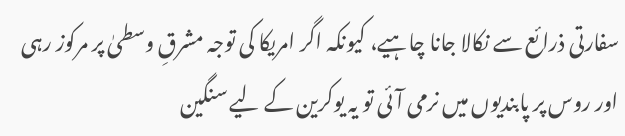سفارتی ذرائع سے نکالا جانا چاہیے، کیونکہ اگر امریکا کی توجہ مشرقِ وسطیٰ پر مرکوز رہی اور روس پر پابندیوں میں نرمی آئی تو یہ یوکرین کے لیے سنگین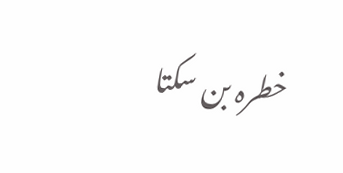خطرہ بن سکتا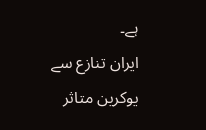ہے۔
ایران تنازع سے یوکرین متاثر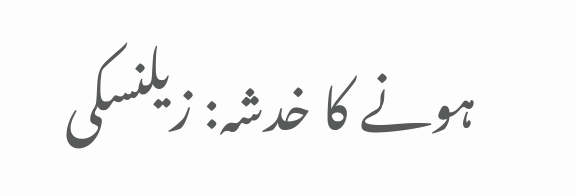ہونے کا خدشہ: زیلنسکی